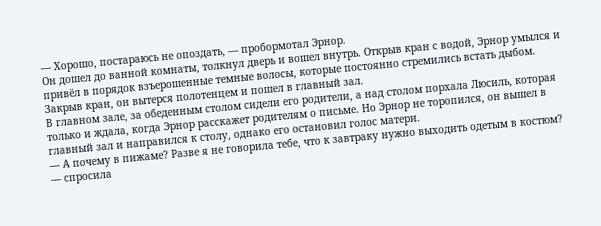— Хорошо, постараюсь не опоздать, — пробормотал Эрнор.
Он дошел до ванной комнаты, толкнул дверь и вошел внутрь. Открыв кран с водой, Эрнор умылся и привёл в порядок взъерошенные темные волосы, которые постоянно стремились встать дыбом. Закрыв кран, он вытерся полотенцем и пошел в главный зал.
В главном зале, за обеденным столом сидели его родители, а над столом порхала Люсиль, которая только и ждала, когда Эрнор расскажет родителям о письме. Но Эрнор не торопился, он вышел в главный зал и направился к столу, однако его остановил голос матери.
— А почему в пижаме? Разве я не говорила тебе, что к завтраку нужно выходить одетым в костюм? — спросила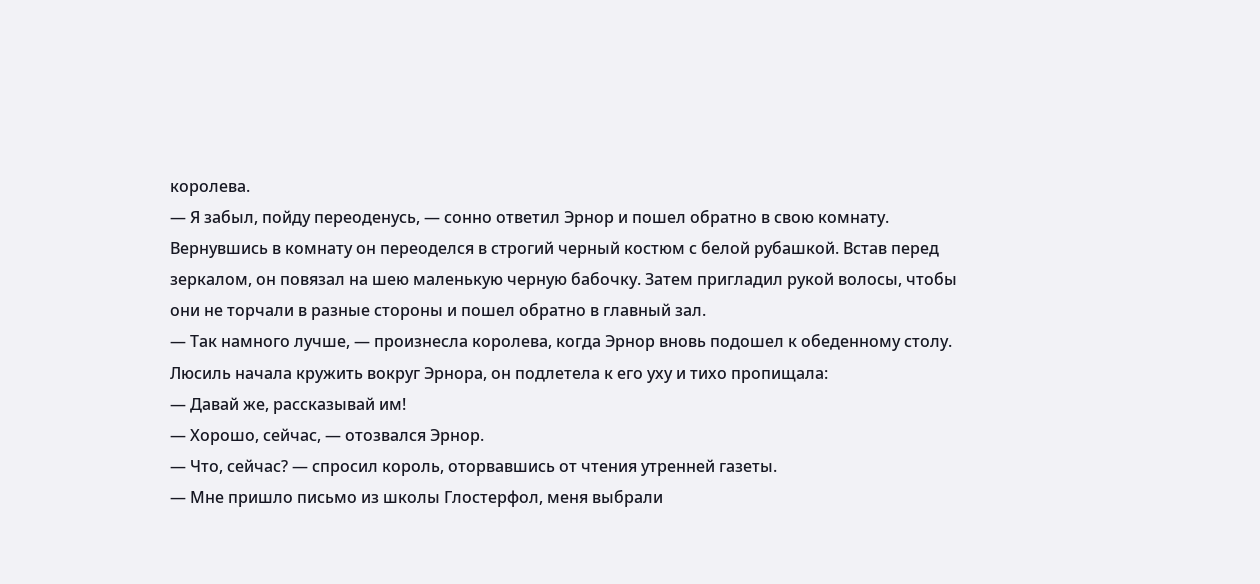королева.
— Я забыл, пойду переоденусь, — сонно ответил Эрнор и пошел обратно в свою комнату.
Вернувшись в комнату он переоделся в строгий черный костюм с белой рубашкой. Встав перед зеркалом, он повязал на шею маленькую черную бабочку. Затем пригладил рукой волосы, чтобы они не торчали в разные стороны и пошел обратно в главный зал.
— Так намного лучше, — произнесла королева, когда Эрнор вновь подошел к обеденному столу.
Люсиль начала кружить вокруг Эрнора, он подлетела к его уху и тихо пропищала:
— Давай же, рассказывай им!
— Хорошо, сейчас, — отозвался Эрнор.
— Что, сейчас? — спросил король, оторвавшись от чтения утренней газеты.
— Мне пришло письмо из школы Глостерфол, меня выбрали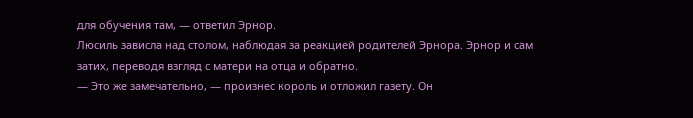для обучения там, — ответил Эрнор.
Люсиль зависла над столом, наблюдая за реакцией родителей Эрнора. Эрнор и сам затих, переводя взгляд с матери на отца и обратно.
— Это же замечательно, — произнес король и отложил газету. Он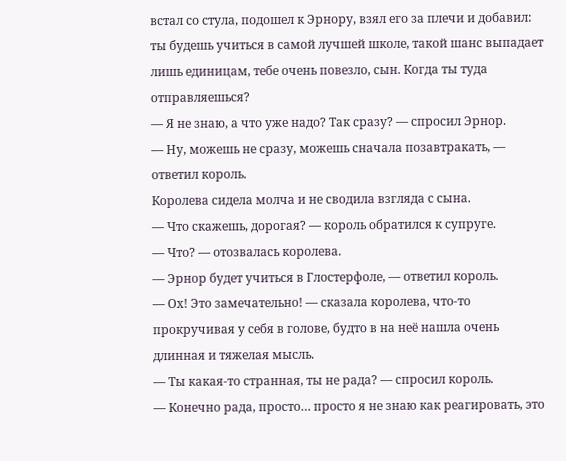встал со стула, подошел к Эрнору, взял его за плечи и добавил: ты будешь учиться в самой лучшей школе, такой шанс выпадает лишь единицам, тебе очень повезло, сын. Когда ты туда отправляешься?
— Я не знаю, а что уже надо? Так сразу? — спросил Эрнор.
— Ну, можешь не сразу, можешь сначала позавтракать, — ответил король.
Королева сидела молча и не сводила взгляда с сына.
— Что скажешь, дорогая? — король обратился к супруге.
— Что? — отозвалась королева.
— Эрнор будет учиться в Глостерфоле, — ответил король.
— Ох! Это замечательно! — сказала королева, что-то прокручивая у себя в голове, будто в на неё нашла очень длинная и тяжелая мысль.
— Ты какая-то странная, ты не рада? — спросил король.
— Конечно рада, просто… просто я не знаю как реагировать, это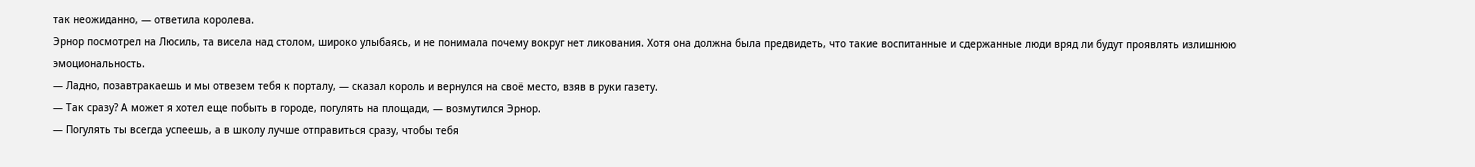так неожиданно, — ответила королева.
Эрнор посмотрел на Люсиль, та висела над столом, широко улыбаясь, и не понимала почему вокруг нет ликования. Хотя она должна была предвидеть, что такие воспитанные и сдержанные люди вряд ли будут проявлять излишнюю эмоциональность.
— Ладно, позавтракаешь и мы отвезем тебя к порталу, — сказал король и вернулся на своё место, взяв в руки газету.
— Так сразу? А может я хотел еще побыть в городе, погулять на площади, — возмутился Эрнор.
— Погулять ты всегда успеешь, а в школу лучше отправиться сразу, чтобы тебя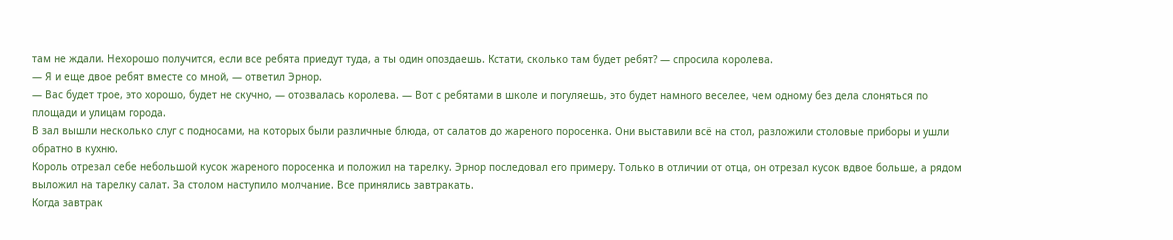там не ждали. Нехорошо получится, если все ребята приедут туда, а ты один опоздаешь. Кстати, сколько там будет ребят? — спросила королева.
— Я и еще двое ребят вместе со мной, — ответил Эрнор.
— Вас будет трое, это хорошо, будет не скучно, — отозвалась королева. — Вот с ребятами в школе и погуляешь, это будет намного веселее, чем одному без дела слоняться по площади и улицам города.
В зал вышли несколько слуг с подносами, на которых были различные блюда, от салатов до жареного поросенка. Они выставили всё на стол, разложили столовые приборы и ушли обратно в кухню.
Король отрезал себе небольшой кусок жареного поросенка и положил на тарелку. Эрнор последовал его примеру. Только в отличии от отца, он отрезал кусок вдвое больше, а рядом выложил на тарелку салат. За столом наступило молчание. Все принялись завтракать.
Когда завтрак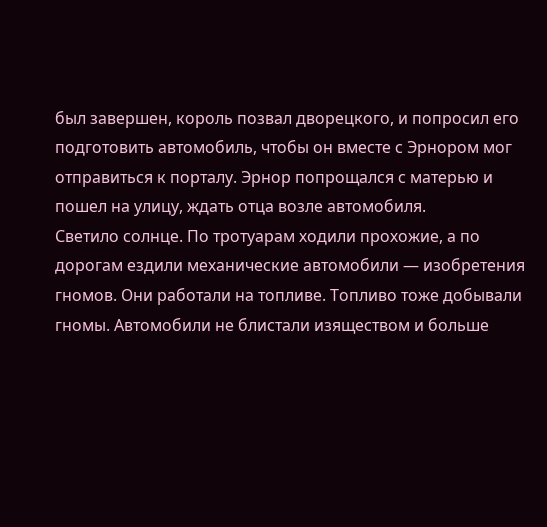был завершен, король позвал дворецкого, и попросил его подготовить автомобиль, чтобы он вместе с Эрнором мог отправиться к порталу. Эрнор попрощался с матерью и пошел на улицу, ждать отца возле автомобиля.
Светило солнце. По тротуарам ходили прохожие, а по дорогам ездили механические автомобили — изобретения гномов. Они работали на топливе. Топливо тоже добывали гномы. Автомобили не блистали изяществом и больше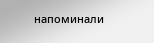напоминали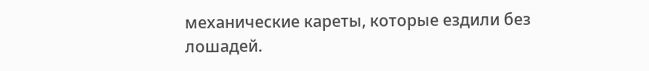механические кареты, которые ездили без лошадей.